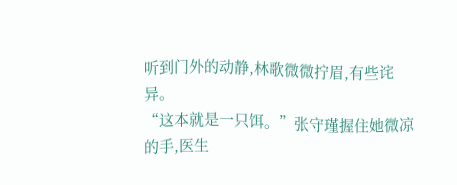听到门外的动静,林歌微微拧眉,有些诧异。
“这本就是一只饵。”张守瑾握住她微凉的手,医生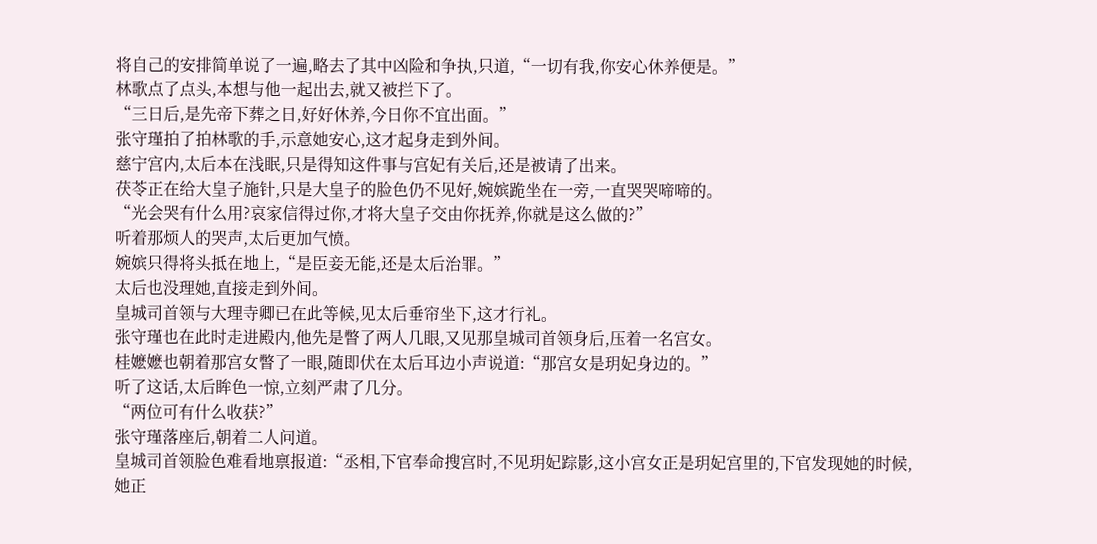将自己的安排简单说了一遍,略去了其中凶险和争执,只道,“一切有我,你安心休养便是。”
林歌点了点头,本想与他一起出去,就又被拦下了。
“三日后,是先帝下葬之日,好好休养,今日你不宜出面。”
张守瑾拍了拍林歌的手,示意她安心,这才起身走到外间。
慈宁宫内,太后本在浅眠,只是得知这件事与宫妃有关后,还是被请了出来。
茯苓正在给大皇子施针,只是大皇子的脸色仍不见好,婉嫔跪坐在一旁,一直哭哭啼啼的。
“光会哭有什么用?哀家信得过你,才将大皇子交由你抚养,你就是这么做的?”
听着那烦人的哭声,太后更加气愤。
婉嫔只得将头抵在地上,“是臣妾无能,还是太后治罪。”
太后也没理她,直接走到外间。
皇城司首领与大理寺卿已在此等候,见太后垂帘坐下,这才行礼。
张守瑾也在此时走进殿内,他先是瞥了两人几眼,又见那皇城司首领身后,压着一名宫女。
桂嬷嬷也朝着那宫女瞥了一眼,随即伏在太后耳边小声说道:“那宫女是玥妃身边的。”
听了这话,太后眸色一惊,立刻严肃了几分。
“两位可有什么收获?”
张守瑾落座后,朝着二人问道。
皇城司首领脸色难看地禀报道:“丞相,下官奉命搜宫时,不见玥妃踪影,这小宫女正是玥妃宫里的,下官发现她的时候,她正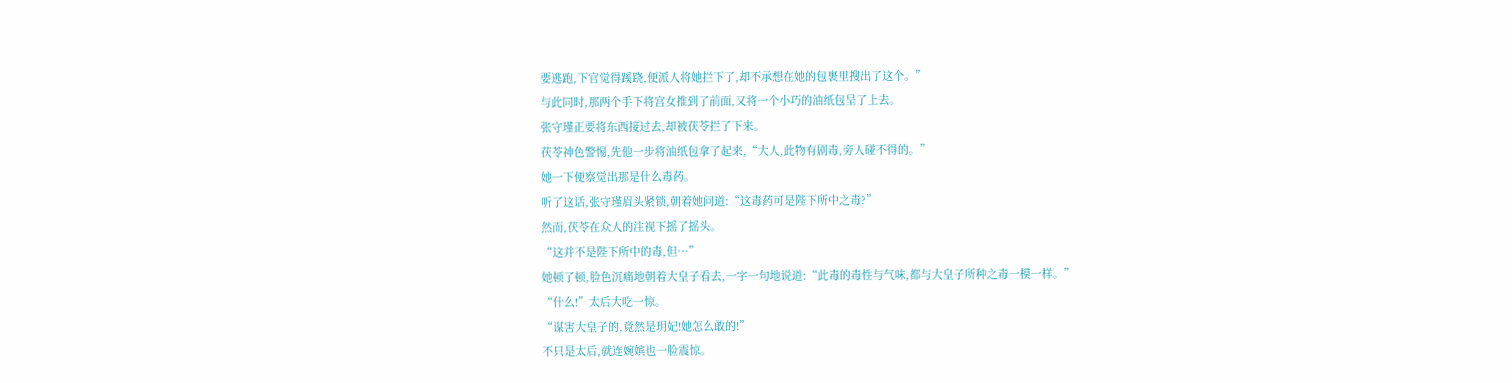要逃跑,下官觉得蹊跷,便派人将她拦下了,却不承想在她的包裹里搜出了这个。”
与此同时,那两个手下将宫女推到了前面,又将一个小巧的油纸包呈了上去。
张守瑾正要将东西接过去,却被茯苓拦了下来。
茯苓神色警惕,先他一步将油纸包拿了起来,“大人,此物有剧毒,旁人碰不得的。”
她一下便察觉出那是什么毒药。
听了这话,张守瑾眉头紧锁,朝着她问道:“这毒药可是陛下所中之毒?”
然而,茯苓在众人的注视下摇了摇头。
“这并不是陛下所中的毒,但…”
她顿了顿,脸色沉痛地朝着大皇子看去,一字一句地说道:“此毒的毒性与气味,都与大皇子所种之毒一模一样。”
“什么!”太后大吃一惊。
“谋害大皇子的,竟然是玥妃!她怎么敢的!”
不只是太后,就连婉嫔也一脸震惊。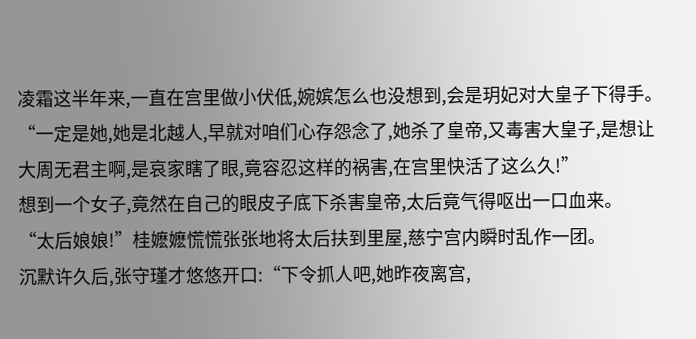凌霜这半年来,一直在宫里做小伏低,婉嫔怎么也没想到,会是玥妃对大皇子下得手。
“一定是她,她是北越人,早就对咱们心存怨念了,她杀了皇帝,又毒害大皇子,是想让大周无君主啊,是哀家瞎了眼,竟容忍这样的祸害,在宫里快活了这么久!”
想到一个女子,竟然在自己的眼皮子底下杀害皇帝,太后竟气得呕出一口血来。
“太后娘娘!”桂嬷嬷慌慌张张地将太后扶到里屋,慈宁宫内瞬时乱作一团。
沉默许久后,张守瑾才悠悠开口:“下令抓人吧,她昨夜离宫,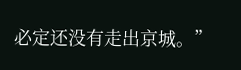必定还没有走出京城。”